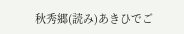秋秀郷(読み)あきひでご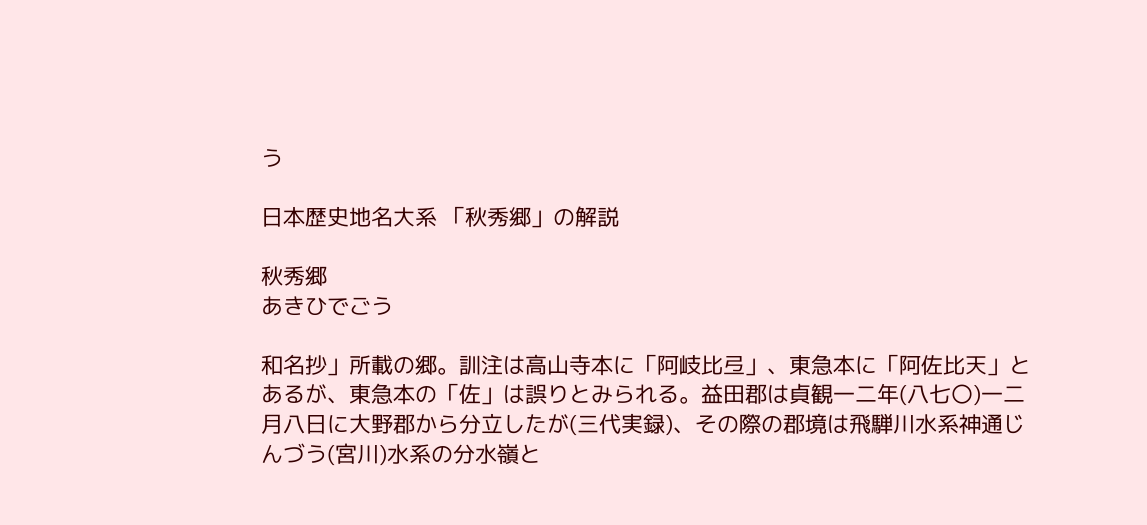う

日本歴史地名大系 「秋秀郷」の解説

秋秀郷
あきひでごう

和名抄」所載の郷。訓注は高山寺本に「阿岐比弖」、東急本に「阿佐比天」とあるが、東急本の「佐」は誤りとみられる。益田郡は貞観一二年(八七〇)一二月八日に大野郡から分立したが(三代実録)、その際の郡境は飛騨川水系神通じんづう(宮川)水系の分水嶺と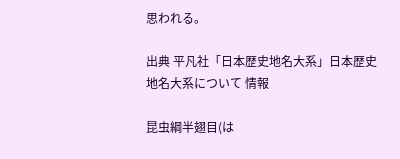思われる。

出典 平凡社「日本歴史地名大系」日本歴史地名大系について 情報

昆虫綱半翅目(は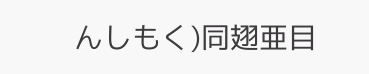んしもく)同翅亜目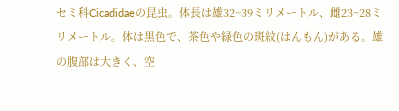セミ科Cicadidaeの昆虫。体長は雄32~39ミリメートル、雌23~28ミリメートル。体は黒色で、茶色や緑色の斑紋(はんもん)がある。雄の腹部は大きく、空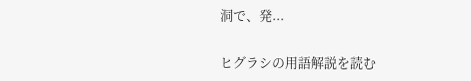洞で、発...

ヒグラシの用語解説を読む